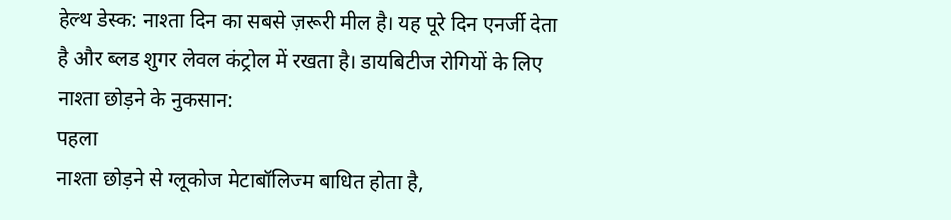हेल्थ डेस्क: नाश्ता दिन का सबसे ज़रूरी मील है। यह पूरे दिन एनर्जी देता है और ब्लड शुगर लेवल कंट्रोल में रखता है। डायबिटीज रोगियों के लिए नाश्ता छोड़ने के नुकसान:
पहला
नाश्ता छोड़ने से ग्लूकोज मेटाबॉलिज्म बाधित होता है,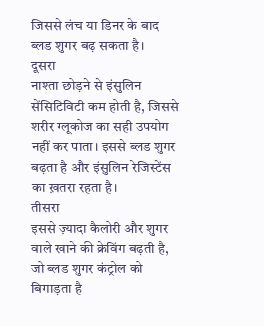जिससे लंच या डिनर के बाद ब्लड शुगर बढ़ सकता है।
दूसरा
नाश्ता छोड़ने से इंसुलिन सेंसिटिविटी कम होती है, जिससे शरीर ग्लूकोज का सही उपयोग नहीं कर पाता। इससे ब्लड शुगर बढ़ता है और इंसुलिन रेजिस्टेंस का ख़तरा रहता है।
तीसरा
इससे ज़्यादा कैलोरी और शुगर वाले खाने की क्रेविंग बढ़ती है, जो ब्लड शुगर कंट्रोल को बिगाड़ता है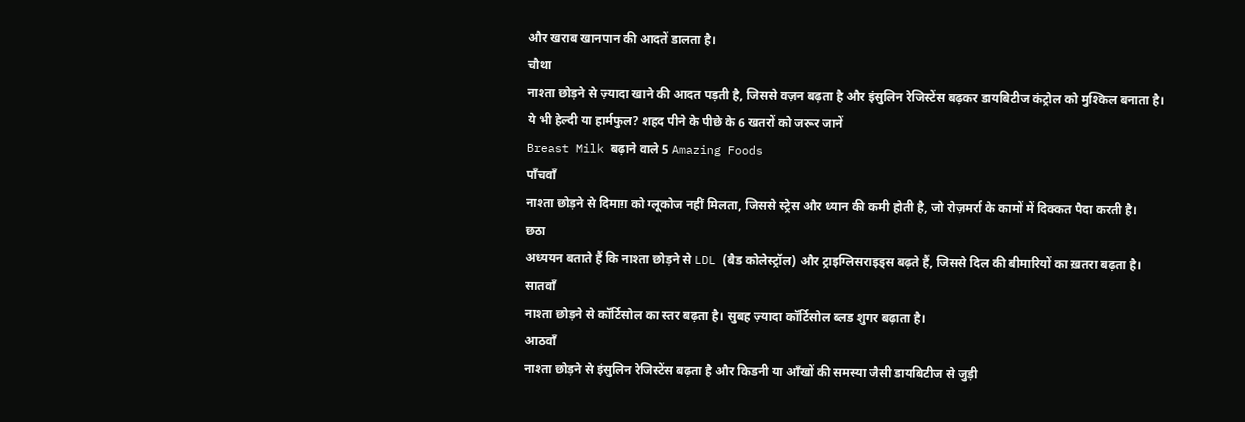और खराब खानपान की आदतें डालता है।
चौथा
नाश्ता छोड़ने से ज़्यादा खाने की आदत पड़ती है, जिससे वज़न बढ़ता है और इंसुलिन रेजिस्टेंस बढ़कर डायबिटीज कंट्रोल को मुश्किल बनाता है।
ये भी हेल्दी या हार्मफुल? शहद पीने के पीछे के 6 खतरों को जरूर जानें
Breast Milk बढ़ाने वाले 5 Amazing Foods
पाँचवाँ
नाश्ता छोड़ने से दिमाग़ को ग्लूकोज नहीं मिलता, जिससे स्ट्रेस और ध्यान की कमी होती है, जो रोज़मर्रा के कामों में दिक्कत पैदा करती है।
छठा
अध्ययन बताते हैं कि नाश्ता छोड़ने से LDL (बैड कोलेस्ट्रॉल) और ट्राइग्लिसराइड्स बढ़ते हैं, जिससे दिल की बीमारियों का ख़तरा बढ़ता है।
सातवाँ
नाश्ता छोड़ने से कॉर्टिसोल का स्तर बढ़ता है। सुबह ज़्यादा कॉर्टिसोल ब्लड शुगर बढ़ाता है।
आठवाँ
नाश्ता छोड़ने से इंसुलिन रेजिस्टेंस बढ़ता है और किडनी या आँखों की समस्या जैसी डायबिटीज से जुड़ी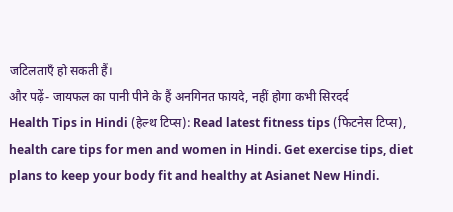जटिलताएँ हो सकती हैं।
और पढ़ें- जायफल का पानी पीने के हैं अनगिनत फायदे, नहीं होगा कभी सिरदर्द
Health Tips in Hindi (हेल्थ टिप्स): Read latest fitness tips (फिटनेस टिप्स), health care tips for men and women in Hindi. Get exercise tips, diet plans to keep your body fit and healthy at Asianet New Hindi.